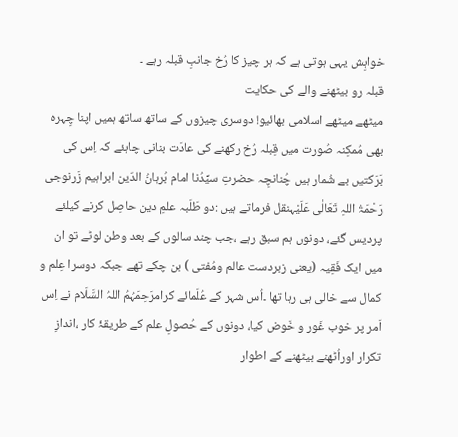خواہِش یہی ہوتی ہے کہ ہر چیز کا رُخ جانبِ قبلہ رہے ۔
قبلہ رو بیٹھنے والے کی حکایت
میٹھے میٹھے اسلامی بھائیو! دوسری چیزوں کے ساتھ ساتھ ہمیں اپنا چِہرہ بھی مُمکِنہ صُورت میں قِبلہ رُخ رکھنے کی عادَت بنانی چاہئے کہ اِس کی بَرَکتیں بے شُمار ہیں چُنانچِہ حضرتِ سیِّدُنا امام بُرہانُ الدّین ابراہیم زَرنوجی رَحْمَۃُ اللہِ تَعَالٰی عَلَیْہنقل فرماتے ہیں :دو طَلَبہ علمِ دین حاصِل کرنے کیلئے پردیس گئے، دونوں ہم سبق رہے ،جب چند سالوں کے بعد وطن لوٹے تو ان میں ایک فَقِیہ (یعنی زبردست عالم ومُفتی ) بن چکے تھے جبکہ دوسرا عِلم و کمال سے خالی ہی رہا تھا ۔اُس شہر کے عُلَمائے کرامرَحِمَہُمُ اللہُ السَّلَام نے اِس اَمر پر خوب غَور و خَوض کیا، دونوں کے حُصولِ علم کے طریقۂ کار ،اندازِ تکرار اوراُٹھنے بیٹھنے کے اطوار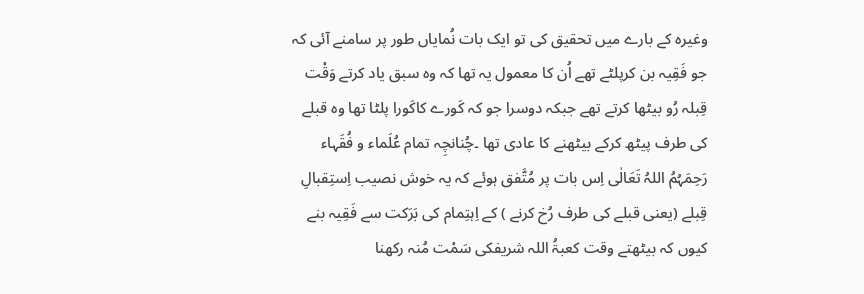وغیرہ کے بارے میں تحقیق کی تو ایک بات نُمایاں طور پر سامنے آئی کہ جو فَقِیہ بن کرپلٹے تھے اُن کا معمول یہ تھا کہ وہ سبق یاد کرتے وَقْت قِبلہ رُو بیٹھا کرتے تھے جبکہ دوسرا جو کہ کَورے کاکَورا پلٹا تھا وہ قبلے کی طرف پیٹھ کرکے بیٹھنے کا عادی تھا ۔چُنانچِہ تمام عُلَماء و فُقَہاء رَحِمَہُمُ اللہُ تَعَالٰی اِس بات پر مُتَّفق ہوئے کہ یہ خوش نصیب اِستِقبالِ قِبلے (یعنی قبلے کی طرف رُخ کرنے ) کے اِہتِمام کی بَرَکت سے فَقِیہ بنے کیوں کہ بیٹھتے وقت کعبۃُ اللہ شریفکی سَمْت مُنہ رکھنا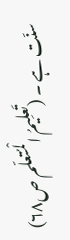سنّت ہے ۔ (تَعلِیمُ الْمُتعلّم ص۶۸)